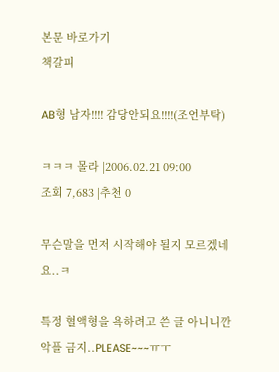본문 바로가기
책갈피

AB형 남자!!!! 감당안되요!!!!(조언부탁)

ㅋㅋㅋ 몰라 |2006.02.21 09:00
조회 7,683 |추천 0

무슨말을 먼저 시작해야 될지 모르겠네요..ㅋ

특정 혈액형을 욕하려고 쓴 글 아니니깐 악플 금지..PLEASE~~~ㅠㅜ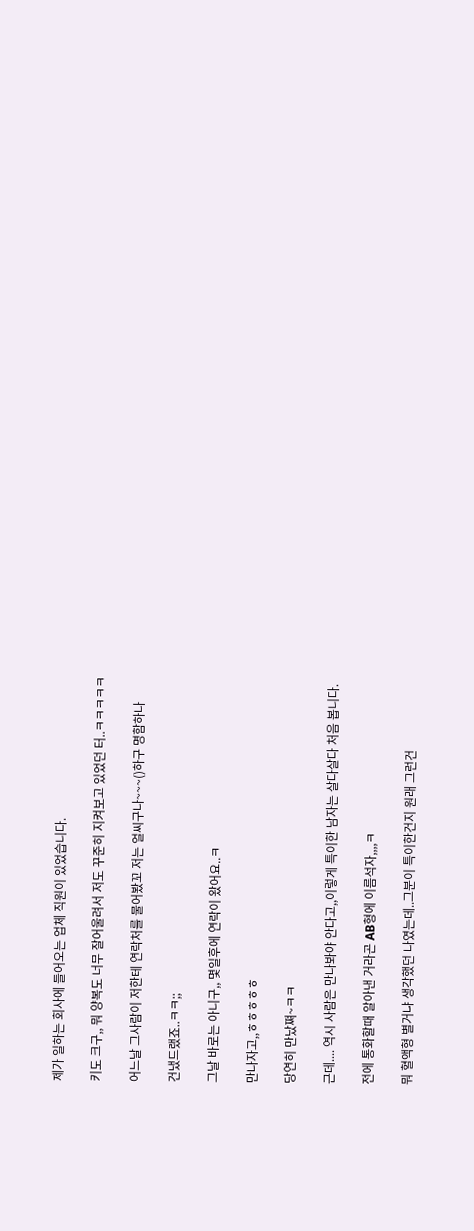제가 일하는 회사에 들어오는 업체 직원이 있었습니다.

키도 크구,, 뭐 양복도 너무 잘어울려서 저도 꾸준히 지켜보고 있었던 터..ㅋㅋㅋㅋㅋ

어느날 그사람이 저한테 연락처를 물어봤꼬 저는 얼씨구나~~~()하구 명함하나

건냈드랬죠..ㅋㅋ;;

그날 바로는 아니구,, 몇일후에 연락이 왔어요..ㅋ

만나자고,,ㅎㅎㅎㅎㅎ

당연히 만났쪄~ㅋㅋ

근데.... 역시 사람은 만나봐야 안다고,,이렇게 특이한 남자는 살다살다 처음 봅니다.

전에 통화할때 알아낸 거라곤 AB형에 이름석자,,,,ㅋ

뭐 혈액형 별거냐 생각했던 나였는데..그분이 특이한건지 원래 그런건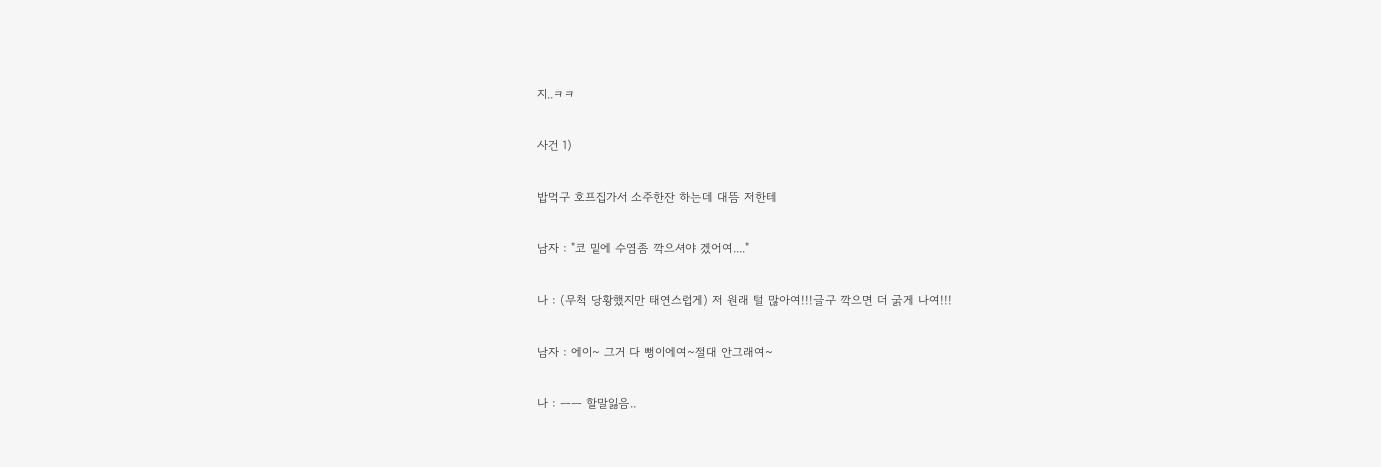지..ㅋㅋ

사건 1)

밥먹구 호프집가서 소주한잔 하는데 대뜸 저한테

남자 : "코 밑에 수염좀 깍으셔야 겠어여...."

나 : (무척 당황했지만 태연스럽게) 저 원래 털 많아여!!!글구 깍으면 더 굵게 나여!!!

남자 : 에이~ 그거 다 뻥이에여~절대 안그래여~

나 : ㅡㅡ 할말잃음..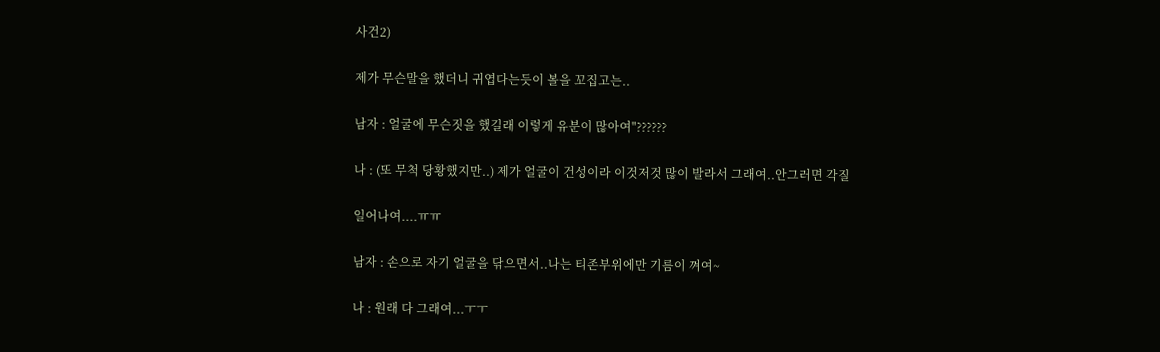사건2)

제가 무슨말을 했더니 귀엽다는듯이 볼을 꼬집고는..

남자 : 얼굴에 무슨짓을 했길래 이렇게 유분이 많아여"??????

나 : (또 무척 당황했지만..) 제가 얼굴이 건성이라 이것저것 많이 발라서 그래여..안그러면 각질

일어나여....ㅠㅠ

남자 : 손으로 자기 얼굴을 닦으면서..나는 티존부위에만 기름이 껴여~

나 : 원래 다 그래여...ㅜㅜ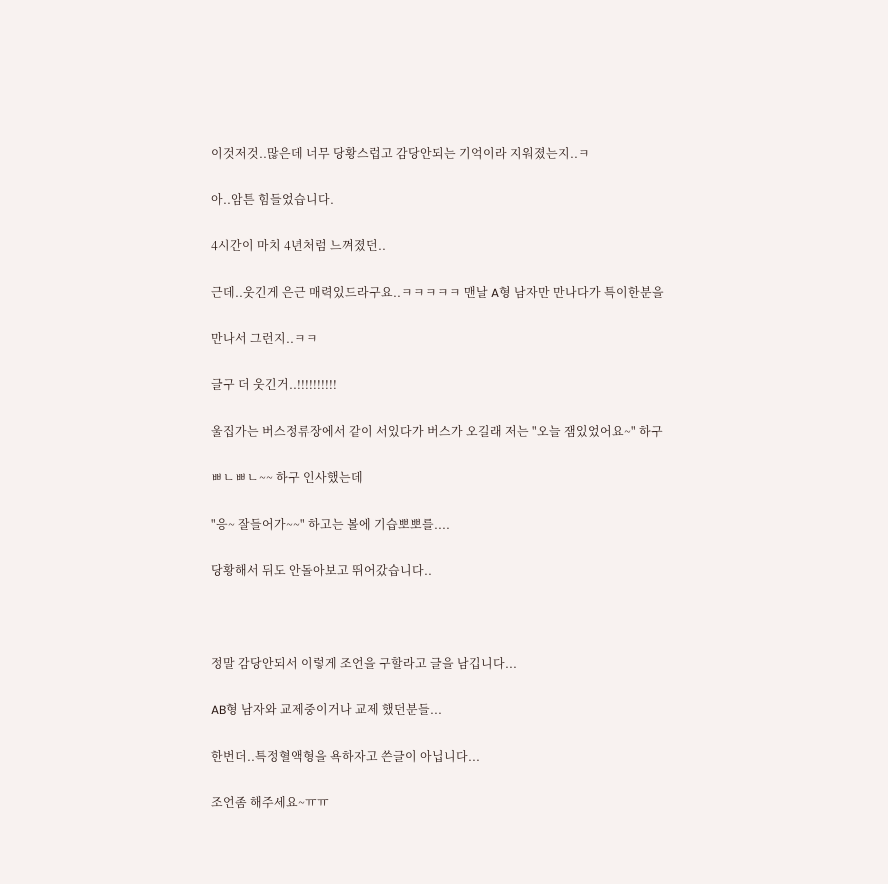이것저것..많은데 너무 당황스럽고 감당안되는 기억이라 지워졌는지..ㅋ

아..암튼 힘들었습니다.

4시간이 마치 4년처럼 느껴졌던..

근데..웃긴게 은근 매력있드라구요..ㅋㅋㅋㅋㅋ 맨날 A형 남자만 만나다가 특이한분을

만나서 그런지..ㅋㅋ

글구 더 웃긴거..!!!!!!!!!!

울집가는 버스정류장에서 같이 서있다가 버스가 오길래 저는 "오늘 잼있었어요~" 하구

ㅃㄴㅃㄴ~~ 하구 인사했는데

"응~ 잘들어가~~" 하고는 볼에 기습뽀뽀를....

당황해서 뒤도 안돌아보고 뛰어갔습니다..



정말 감당안되서 이렇게 조언을 구할라고 글을 남깁니다...

AB형 남자와 교제중이거나 교제 했던분들...

한번더..특정혈액형을 욕하자고 쓴글이 아닙니다...

조언좀 해주세요~ㅠㅠ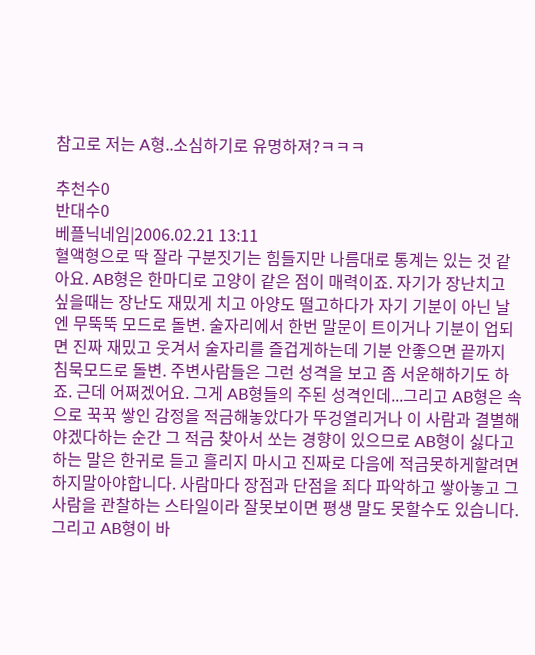참고로 저는 A형..소심하기로 유명하져?ㅋㅋㅋ

추천수0
반대수0
베플닉네임|2006.02.21 13:11
혈액형으로 딱 잘라 구분짓기는 힘들지만 나름대로 통계는 있는 것 같아요. AB형은 한마디로 고양이 같은 점이 매력이죠. 자기가 장난치고 싶을때는 장난도 재밌게 치고 아양도 떨고하다가 자기 기분이 아닌 날엔 무뚝뚝 모드로 돌변. 술자리에서 한번 말문이 트이거나 기분이 업되면 진짜 재밌고 웃겨서 술자리를 즐겁게하는데 기분 안좋으면 끝까지 침묵모드로 돌변. 주변사람들은 그런 성격을 보고 좀 서운해하기도 하죠. 근데 어쩌겠어요. 그게 AB형들의 주된 성격인데...그리고 AB형은 속으로 꾹꾹 쌓인 감정을 적금해놓았다가 뚜겅열리거나 이 사람과 결별해야겠다하는 순간 그 적금 찾아서 쏘는 경향이 있으므로 AB형이 싫다고 하는 말은 한귀로 듣고 흘리지 마시고 진짜로 다음에 적금못하게할려면 하지말아야합니다. 사람마다 장점과 단점을 죄다 파악하고 쌓아놓고 그 사람을 관찰하는 스타일이라 잘못보이면 평생 말도 못할수도 있습니다. 그리고 AB형이 바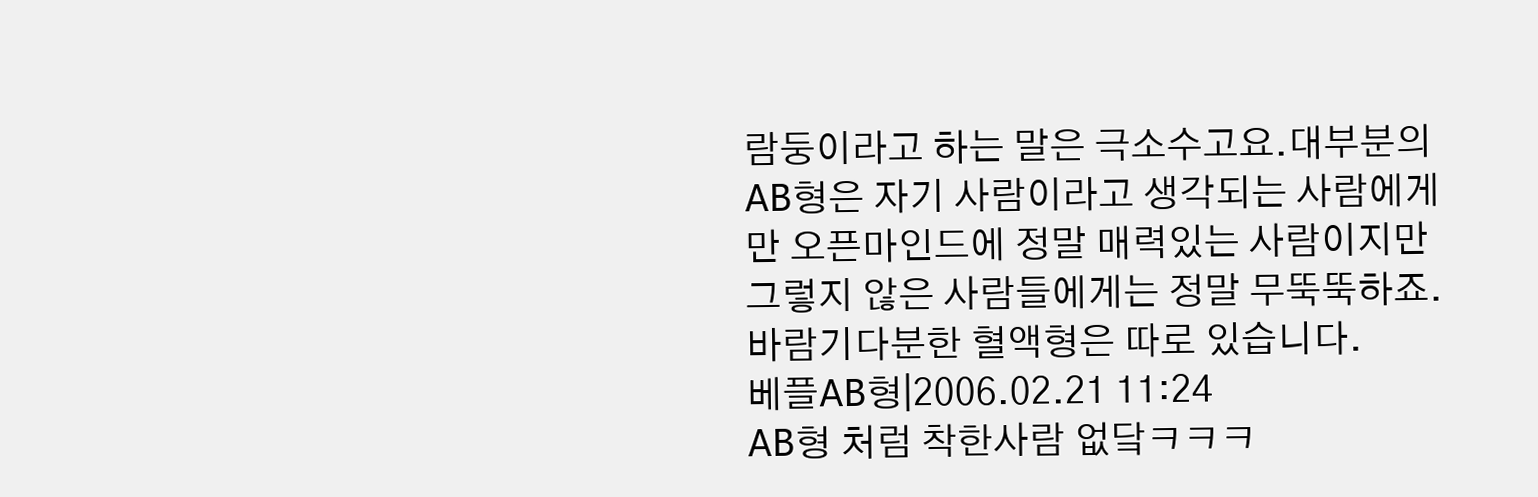람둥이라고 하는 말은 극소수고요.대부분의 AB형은 자기 사람이라고 생각되는 사람에게만 오픈마인드에 정말 매력있는 사람이지만 그렇지 않은 사람들에게는 정말 무뚝뚝하죠. 바람기다분한 혈액형은 따로 있습니다.
베플AB형|2006.02.21 11:24
AB형 처럼 착한사람 없닼ㅋㅋㅋ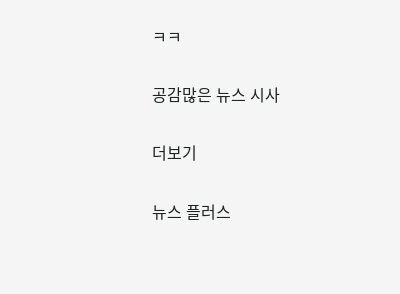ㅋㅋ

공감많은 뉴스 시사

더보기

뉴스 플러스